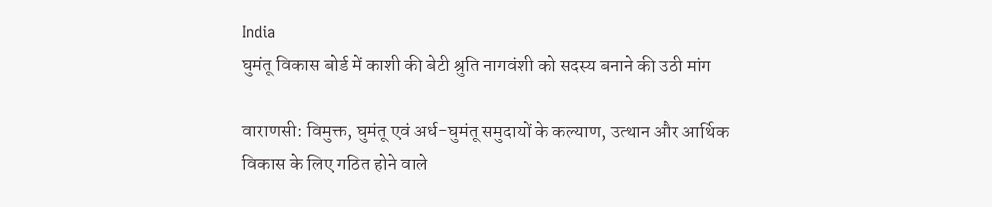India
घुमंतू विकास बोर्ड में काशी की बेटी श्रुति नागवंशी को सदस्य बनाने की उठी मांग

वाराणसी: विमुक्त, घुमंतू एवं अर्ध-घुमंतू समुदायों के कल्याण, उत्थान और आर्थिक विकास के लिए गठित होने वाले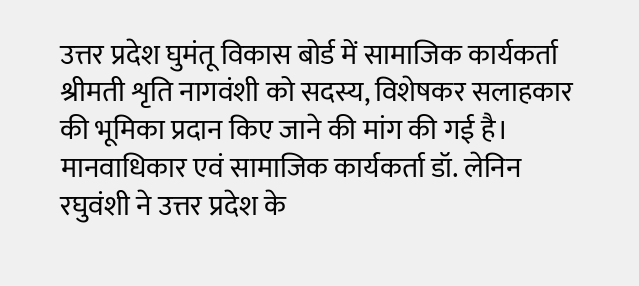उत्तर प्रदेश घुमंतू विकास बोर्ड में सामाजिक कार्यकर्ता श्रीमती शृति नागवंशी को सदस्य, विशेषकर सलाहकार की भूमिका प्रदान किए जाने की मांग की गई है।
मानवाधिकार एवं सामाजिक कार्यकर्ता डॉ. लेनिन रघुवंशी ने उत्तर प्रदेश के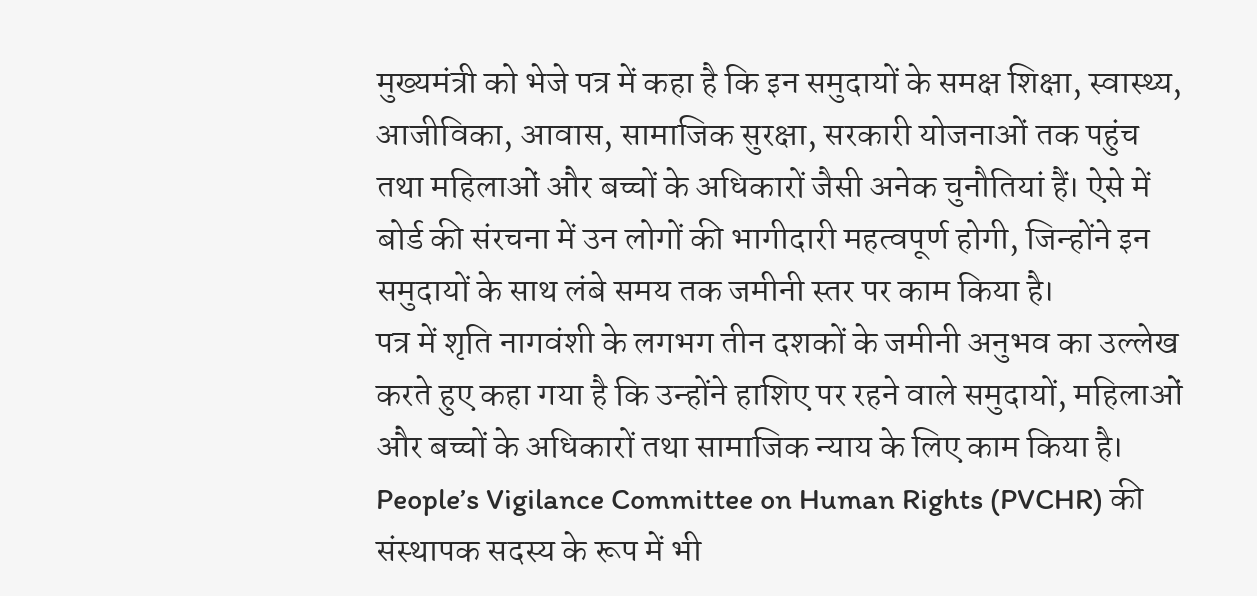मुख्यमंत्री को भेजे पत्र में कहा है कि इन समुदायों के समक्ष शिक्षा, स्वास्थ्य, आजीविका, आवास, सामाजिक सुरक्षा, सरकारी योजनाओं तक पहुंच तथा महिलाओं और बच्चों के अधिकारों जैसी अनेक चुनौतियां हैं। ऐसे में बोर्ड की संरचना में उन लोगों की भागीदारी महत्वपूर्ण होगी, जिन्होंने इन समुदायों के साथ लंबे समय तक जमीनी स्तर पर काम किया है।
पत्र में शृति नागवंशी के लगभग तीन दशकों के जमीनी अनुभव का उल्लेख करते हुए कहा गया है कि उन्होंने हाशिए पर रहने वाले समुदायों, महिलाओं और बच्चों के अधिकारों तथा सामाजिक न्याय के लिए काम किया है। People’s Vigilance Committee on Human Rights (PVCHR) की संस्थापक सदस्य के रूप में भी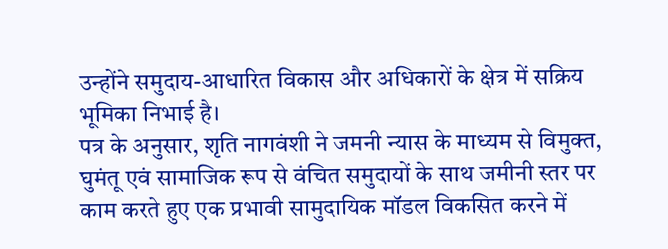उन्होंने समुदाय-आधारित विकास और अधिकारों के क्षेत्र में सक्रिय भूमिका निभाई है।
पत्र के अनुसार, शृति नागवंशी ने जमनी न्यास के माध्यम से विमुक्त, घुमंतू एवं सामाजिक रूप से वंचित समुदायों के साथ जमीनी स्तर पर काम करते हुए एक प्रभावी सामुदायिक मॉडल विकसित करने में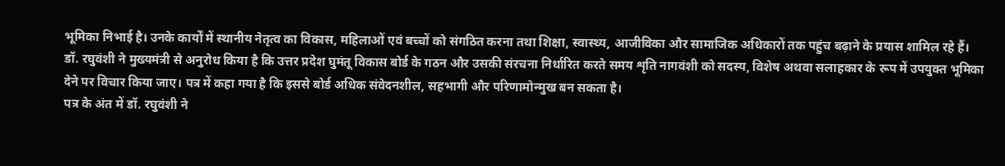भूमिका निभाई है। उनके कार्यों में स्थानीय नेतृत्व का विकास, महिलाओं एवं बच्चों को संगठित करना तथा शिक्षा, स्वास्थ्य, आजीविका और सामाजिक अधिकारों तक पहुंच बढ़ाने के प्रयास शामिल रहे हैं।
डॉ. रघुवंशी ने मुख्यमंत्री से अनुरोध किया है कि उत्तर प्रदेश घुमंतू विकास बोर्ड के गठन और उसकी संरचना निर्धारित करते समय शृति नागवंशी को सदस्य, विशेष अथवा सलाहकार के रूप में उपयुक्त भूमिका देने पर विचार किया जाए। पत्र में कहा गया है कि इससे बोर्ड अधिक संवेदनशील, सहभागी और परिणामोन्मुख बन सकता है।
पत्र के अंत में डॉ. रघुवंशी ने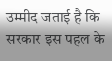उम्मीद जताई है कि सरकार इस पहल के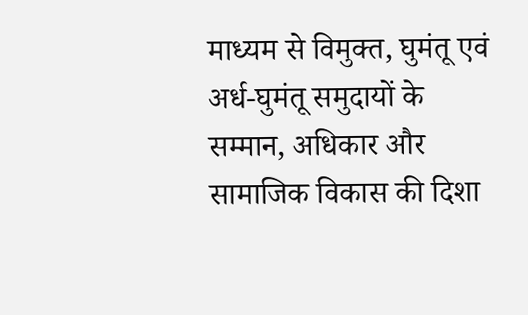माध्यम से विमुक्त, घुमंतू एवं अर्ध-घुमंतू समुदायों के सम्मान, अधिकार और सामाजिक विकास की दिशा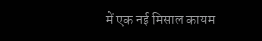में एक नई मिसाल कायम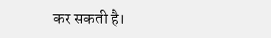कर सकती है।